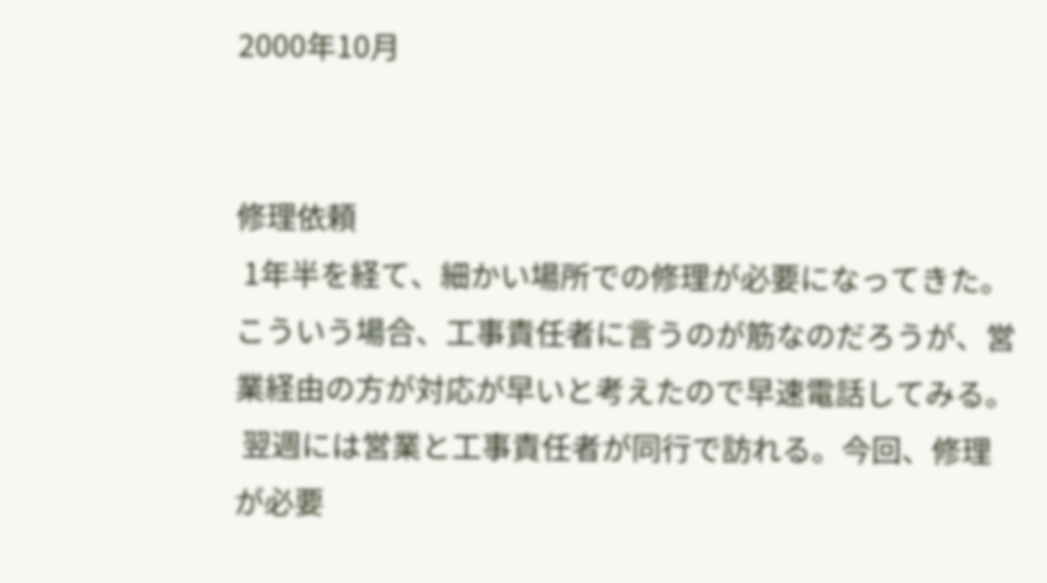2000年10月


修理依頼
 1年半を経て、細かい場所での修理が必要になってきた。こういう場合、工事責任者に言うのが筋なのだろうが、営業経由の方が対応が早いと考えたので早速電話してみる。
 翌週には営業と工事責任者が同行で訪れる。今回、修理が必要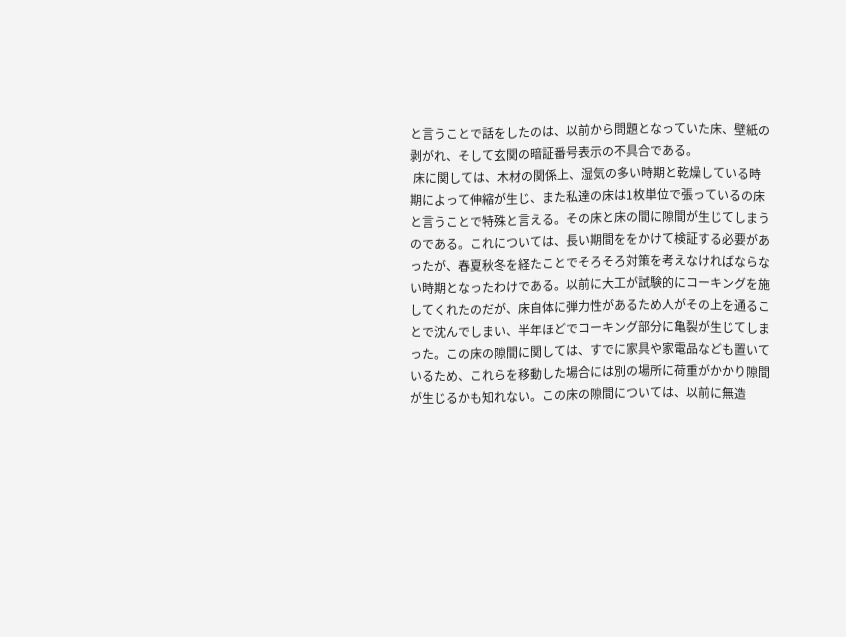と言うことで話をしたのは、以前から問題となっていた床、壁紙の剥がれ、そして玄関の暗証番号表示の不具合である。
 床に関しては、木材の関係上、湿気の多い時期と乾燥している時期によって伸縮が生じ、また私達の床は1枚単位で張っているの床と言うことで特殊と言える。その床と床の間に隙間が生じてしまうのである。これについては、長い期間ををかけて検証する必要があったが、春夏秋冬を経たことでそろそろ対策を考えなければならない時期となったわけである。以前に大工が試験的にコーキングを施してくれたのだが、床自体に弾力性があるため人がその上を通ることで沈んでしまい、半年ほどでコーキング部分に亀裂が生じてしまった。この床の隙間に関しては、すでに家具や家電品なども置いているため、これらを移動した場合には別の場所に荷重がかかり隙間が生じるかも知れない。この床の隙間については、以前に無造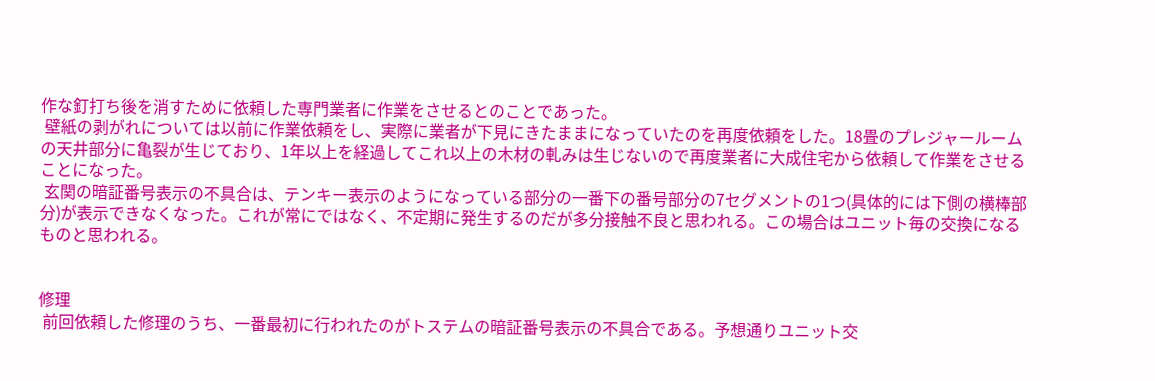作な釘打ち後を消すために依頼した専門業者に作業をさせるとのことであった。
 壁紙の剥がれについては以前に作業依頼をし、実際に業者が下見にきたままになっていたのを再度依頼をした。18畳のプレジャールームの天井部分に亀裂が生じており、1年以上を経過してこれ以上の木材の軋みは生じないので再度業者に大成住宅から依頼して作業をさせることになった。
 玄関の暗証番号表示の不具合は、テンキー表示のようになっている部分の一番下の番号部分の7セグメントの1つ(具体的には下側の横棒部分)が表示できなくなった。これが常にではなく、不定期に発生するのだが多分接触不良と思われる。この場合はユニット毎の交換になるものと思われる。


修理
 前回依頼した修理のうち、一番最初に行われたのがトステムの暗証番号表示の不具合である。予想通りユニット交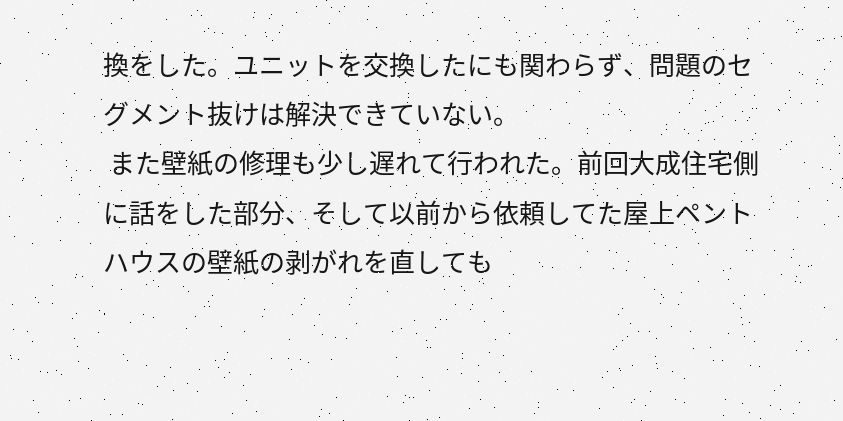換をした。ユニットを交換したにも関わらず、問題のセグメント抜けは解決できていない。
 また壁紙の修理も少し遅れて行われた。前回大成住宅側に話をした部分、そして以前から依頼してた屋上ペントハウスの壁紙の剥がれを直しても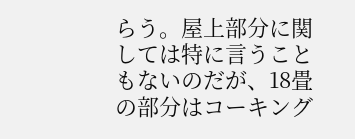らう。屋上部分に関しては特に言うこともないのだが、18畳の部分はコーキング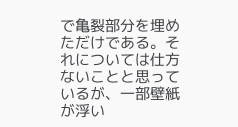で亀裂部分を埋めただけである。それについては仕方ないことと思っているが、一部壁紙が浮い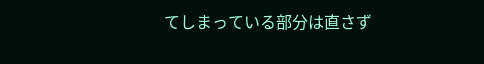てしまっている部分は直さず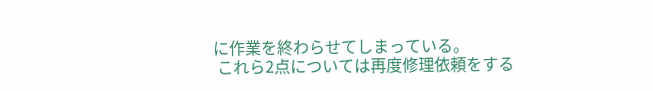に作業を終わらせてしまっている。
 これら2点については再度修理依頼をする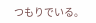つもりでいる。